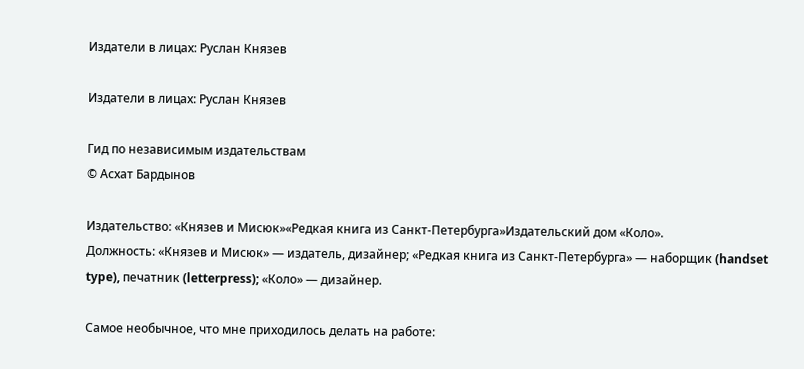Издатели в лицах: Руслан Князев

Издатели в лицах: Руслан Князев

Гид по независимым издательствам
© Асхат Бардынов

Издательство: «Князев и Мисюк»«Редкая книга из Санкт-Петербурга»Издательский дом «Коло».
Должность: «Князев и Мисюк» — издатель, дизайнер; «Редкая книга из Санкт-Петербурга» — наборщик (handset type), печатник (letterpress); «Коло» — дизайнер.

Самое необычное, что мне приходилось делать на работе: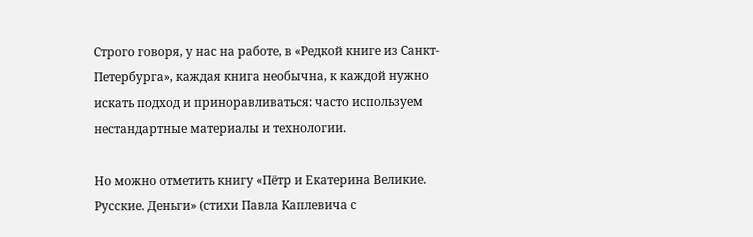Строго говоря, у нас на работе, в «Редкой книге из Санкт-Петербурга», каждая книга необычна, к каждой нужно искать подход и приноравливаться: часто используем нестандартные материалы и технологии.

Но можно отметить книгу «Пётр и Екатерина Великие. Русские. Деньги» (стихи Павла Каплевича с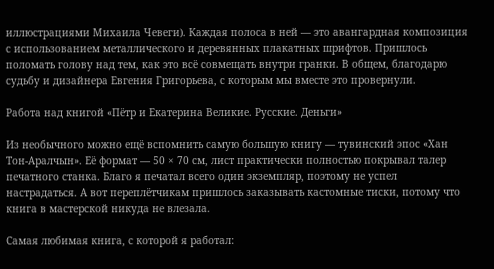иллюстрациями Михаила Чевеги). Каждая полоса в ней — это авангардная композиция с использованием металлического и деревянных плакатных шрифтов. Пришлось поломать голову над тем, как это всё совмещать внутри гранки. В общем, благодарю судьбу и дизайнера Евгения Григорьева, с которым мы вместе это провернули.

Работа над книгой «Пётр и Екатерина Великие. Русские. Деньги»

Из необычного можно ещё вспомнить самую большую книгу — тувинский эпос «Хан Тон-Аралчын». Её формат — 50 × 70 см, лист практически полностью покрывал талер печатного станка. Благо я печатал всего один экземпляр, поэтому не успел настрадаться. А вот переплётчикам пришлось заказывать кастомные тиски, потому что книга в мастерской никуда не влезала.

Самая любимая книга, с которой я работал: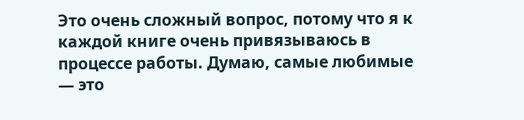Это очень сложный вопрос, потому что я к каждой книге очень привязываюсь в процессе работы. Думаю, самые любимые — это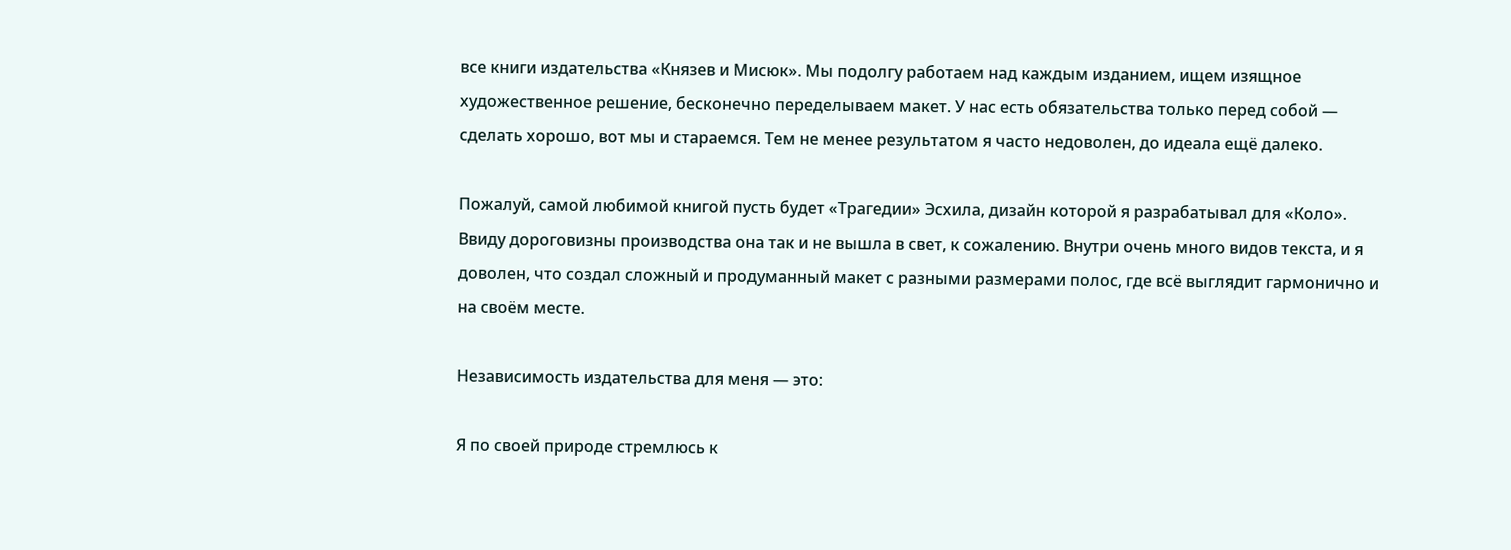все книги издательства «Князев и Мисюк». Мы подолгу работаем над каждым изданием, ищем изящное художественное решение, бесконечно переделываем макет. У нас есть обязательства только перед собой — сделать хорошо, вот мы и стараемся. Тем не менее результатом я часто недоволен, до идеала ещё далеко.

Пожалуй, самой любимой книгой пусть будет «Трагедии» Эсхила, дизайн которой я разрабатывал для «Коло». Ввиду дороговизны производства она так и не вышла в свет, к сожалению. Внутри очень много видов текста, и я доволен, что создал сложный и продуманный макет с разными размерами полос, где всё выглядит гармонично и на своём месте.

Независимость издательства для меня — это:

Я по своей природе стремлюсь к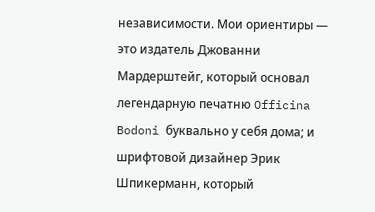независимости. Мои ориентиры — это издатель Джованни Мардерштейг, который основал легендарную печатню Officina Bodoni буквально у себя дома; и шрифтовой дизайнер Эрик Шпикерманн, который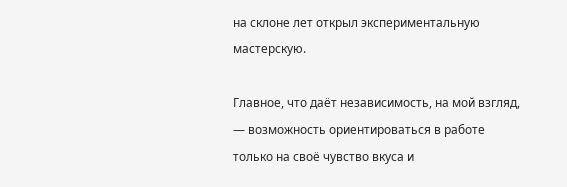на склоне лет открыл экспериментальную мастерскую.

Главное, что даёт независимость, на мой взгляд, — возможность ориентироваться в работе только на своё чувство вкуса и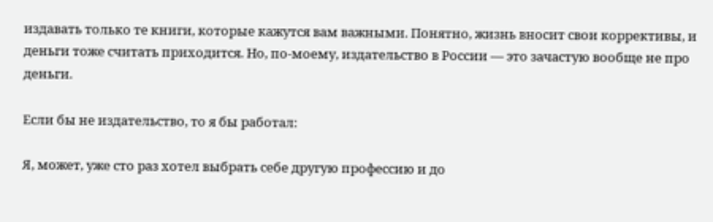издавать только те книги, которые кажутся вам важными. Понятно, жизнь вносит свои коррективы, и деньги тоже считать приходится. Но, по-моему, издательство в России — это зачастую вообще не про деньги.

Если бы не издательство, то я бы работал:

Я, может, уже сто раз хотел выбрать себе другую профессию и до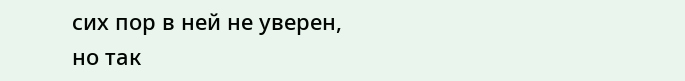сих пор в ней не уверен, но так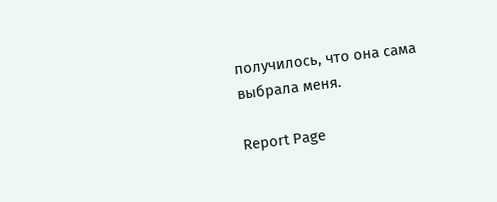получилось, что она сама выбрала меня.

Report Page